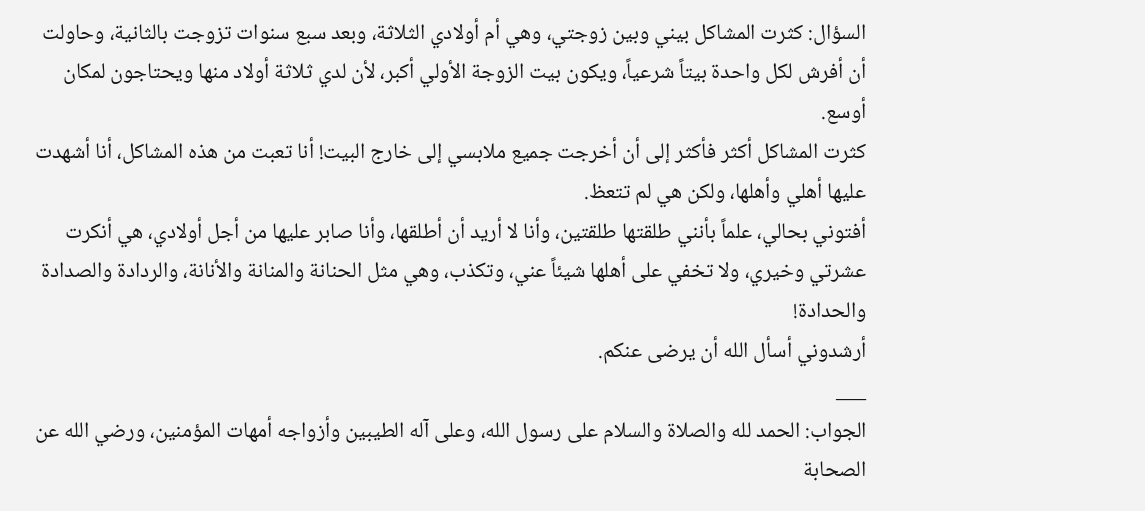السؤال: كثرت المشاكل بيني وبين زوجتي، وهي أم أولادي الثلاثة، وبعد سبع سنوات تزوجت بالثانية، وحاولت أن أفرش لكل واحدة بيتاً شرعياً، ويكون بيت الزوجة الأولي أكبر، لأن لدي ثلاثة أولاد منها ويحتاجون لمكان أوسع.
كثرت المشاكل أكثر فأكثر إلى أن أخرجت جميع ملابسي إلى خارج البيت! أنا تعبت من هذه المشاكل، أنا أشهدت عليها أهلي وأهلها، ولكن هي لم تتعظ.
أفتوني بحالي، علماً بأنني طلقتها طلقتين، وأنا لا أريد أن أطلقها، وأنا صابر عليها من أجل أولادي، هي أنكرت عشرتي وخيري، ولا تخفي على أهلها شيئاً عني، وتكذب، وهي مثل الحنانة والمنانة والأنانة، والردادة والصدادة والحدادة!
أرشدوني أسأل الله أن يرضى عنكم.
___
الجواب: الحمد لله والصلاة والسلام على رسول الله، وعلى آله الطيبين وأزواجه أمهات المؤمنين، ورضي الله عن الصحابة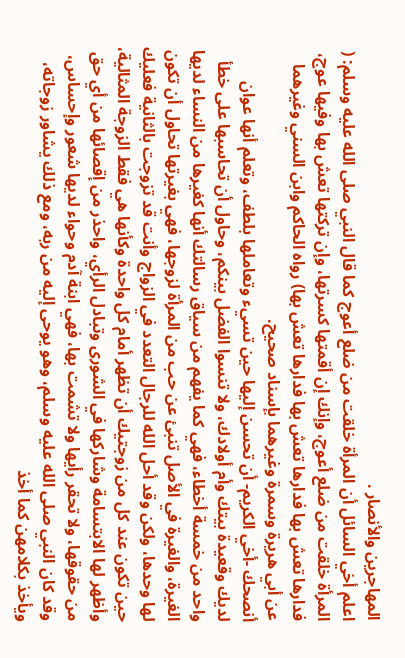المهاجرين والأنصار .
اعلم أخي السائل أن المرأة خلقت من ضلع أعوج كما قال النبي صلى الله عليه وسلم: ( المرأة خلقت من ضلع أعوج، وإنك إن أقمتها كسرتها، وإن تركتها تعش بها وفيها عوج، فدارها تعش بها فدارها تعش بها فدارها تعش بها) رواه الحاكم وابن السني وغيرهما عن أبي هريرة وسمرة وغيرهما بإسناد صحيح.
أنصحك -أخي الكريم- أن تحسن إليها حين تسيء وتعاملها بلطف، وتعلم أنها عوان لديك وقعيدة بيتك وأم أولادك، ولا تنسوا الفضل بينكم، وحاول أن تحاسبها على خطأ واحد من خمسة أخطاء، فهي كما يفهم من سياق رسالتك أنها كغيرها من النساء لديها الغيرة، والغيرة في الأصل تنبئ عن حب من المرأة لزوجها، فهي بغيرتها تحاول أن تكون لها وحدها، ولكن وقد أحل الله للرجال التعدد في الزواج وأنت قد تزوجت بالثانية فعليك حين تكون عند كل من زوجتيك أن تظهر أمام كل واحدة وكأنها هي فقط الزوجة المثالية، وأظهر لها الابتسامة وشاركها في الشورى وتبادل الرأي، واحذر من إقصائها من أي حق من حقوقها، ولا تحقر رأيها ولا تشمت بها، فهي ابنة آدم وحواء لديها شعور وإحساس، وقد كان النبي صلى الله عليه وسلم، وهو يوحى إليه من ربه، ومع ذلك يشاور زوجاته، ويأخذ بكلامهن كما أخذ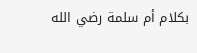بكلام أم سلمة رضي الله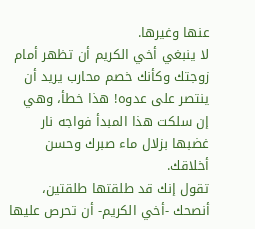عنها وغيرها.
لا ينبغي أخي الكريم أن تظهر أمام زوجتك وكأنك خصم محارب يريد أن ينتصر على عدوه! هذا خطأ، وهي إن سلكت هذا المبدأ فواجه نار غضبها بزلال ماء صبرك وحسن أخلاقك.
تقول إنك قد طلقتها طلقتين، أنصحك -أخي الكريم- أن تحرص عليها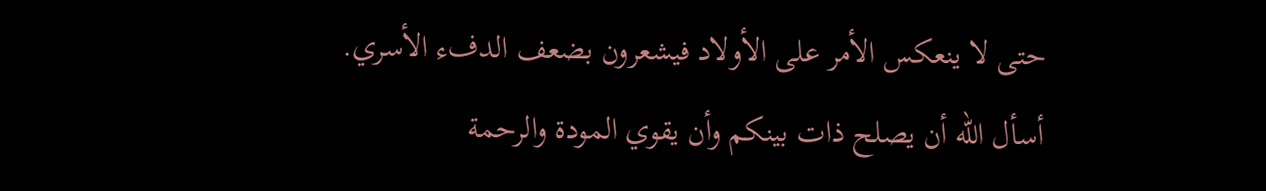حتى لا ينعكس الأمر على الأولاد فيشعرون بضعف الدفء الأسري.
أسأل الله أن يصلح ذات بينكم وأن يقوي المودة والرحمة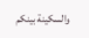والسكينة بينكم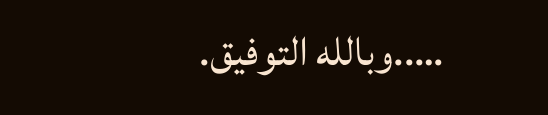…..وبالله التوفيق.